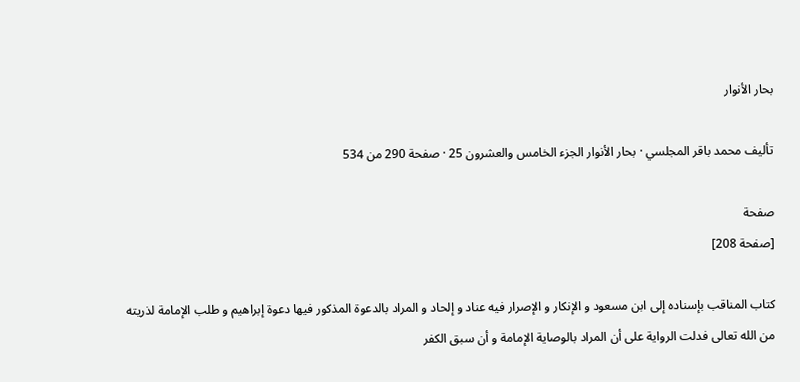بحار الأنوار

تأليف محمد باقر المجلسي · بحار الأنوار الجزء الخامس والعشرون 25 · صفحة 290 من 534

صفحة
[صفحة 208]

كتاب المناقب بإسناده إلى ابن مسعود و الإنكار و الإصرار فيه عناد و إلحاد و المراد بالدعوة المذكور فيها دعوة إبراهيم و طلب الإمامة لذريته من الله تعالى فدلت الرواية على أن المراد بالوصاية الإمامة و أن سبق الكفر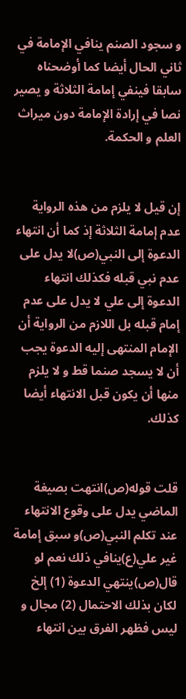و سجود الصنم ينافي الإمامة في ثاني الحال أيضا كما أوضحناه سابقا فينفي إمامة الثلاثة و يصير نصا في إرادة الإمامة دون ميراث العلم و الحكمة.


إن قيل لا يلزم من هذه الرواية عدم إمامة الثلاثة إذ كما أن انتهاء الدعوة إلى النبي(ص)لا يدل على عدم نبي قبله فكذلك انتهاء الدعوة إلى علي لا يدل على عدم إمام قبله بل اللازم من الرواية أن الإمام المنتهى إليه الدعوة يجب أن لا يسجد صنما قط و لا يلزم منها أن يكون قبل الانتهاء أيضا كذلك.


قلت قوله(ص)انتهت بصيغة الماضي يدل على وقوع الانتهاء عند تكلم النبي(ص)و سبق إمامة غير علي(ع)ينافي ذلك نعم لو قال(ص)ينتهي الدعوة (1) إلخ لكان بذلك الاحتمال (2) مجال و ليس فظهر الفرق بين انتهاء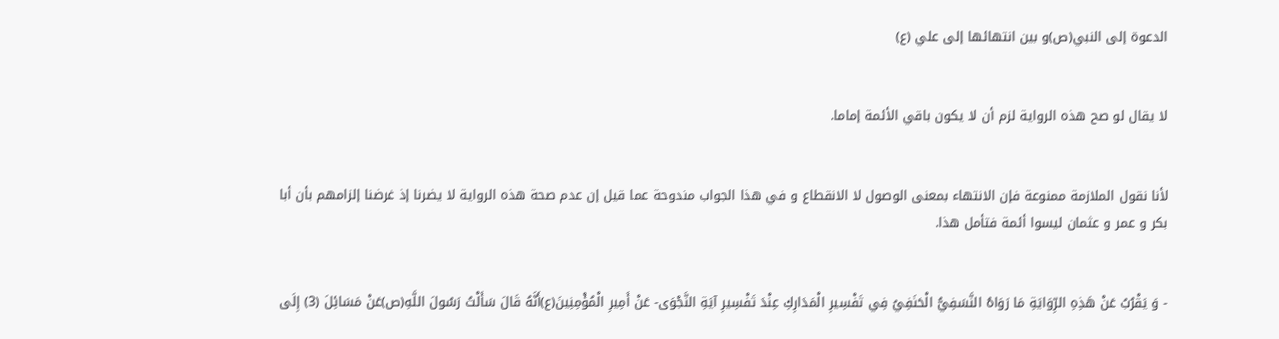الدعوة إلى النبي(ص)و بين انتهائها إلى علي (ع)


لا يقال لو صح هذه الرواية لزم أن لا يكون باقي الأئمة إماما.


لأنا نقول الملازمة ممنوعة فإن الانتهاء بمعنى الوصول لا الانقطاع و في هذا الجواب مندوحة عما قيل إن عدم صحة هذه الرواية لا يضرنا إذ غرضنا إلزامهم بأن أبا بكر و عمر و عثمان ليسوا أئمة فتأمل هذا.


- وَ يَقْرُبُ عَنْ هَذِهِ الرِّوَايَةِ مَا رَوَاهُ النَّسَفِيُّ الْحَنَفِيُ فِي تَفْسِيرِ الْمَدَارِكِ عِنْدَ تَفْسِيرِ آيَةِ النَّجْوَى- عَنْ أَمِيرِ الْمُؤْمِنِينَ(ع)أَنَّهُ قَالَ سَأَلْتُ رَسُولَ اللَّهِ(ص)عَنْ مَسَائِلَ (3) إِلَى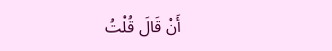أَنْ قَالَ قُلْتُ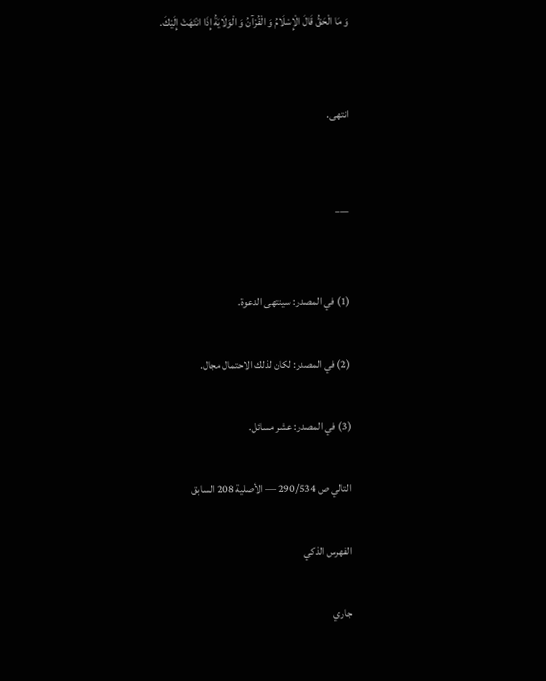وَ مَا الْحَقُّ قَالَ الْإِسْلَامُ وَ الْقُرْآنُ وَ الْوَلَايَةُ إِذَا انْتَهَتْ إِلَيْكَ.


انتهى.


___


(1) في المصدر: سينتهى الدعوة.

(2) في المصدر: لكان لذلك الاحتمال مجال.

(3) في المصدر: عشر مسائل.

التالي ص 290/534 — الأصلية 208 السابق

الفهرس الذكي

جاري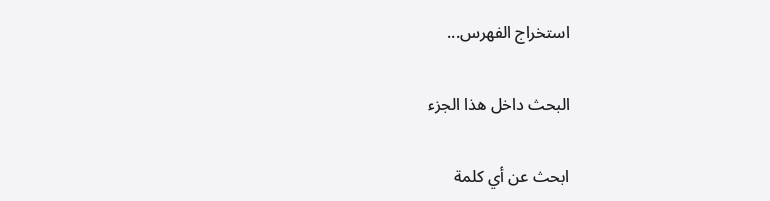استخراج الفهرس...

البحث داخل هذا الجزء

ابحث عن أي كلمة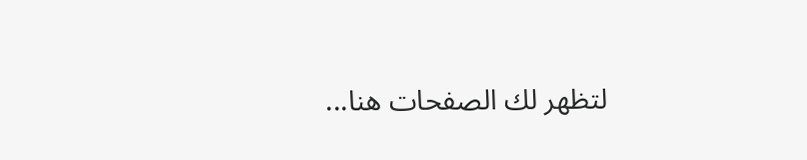لتظهر لك الصفحات هنا...